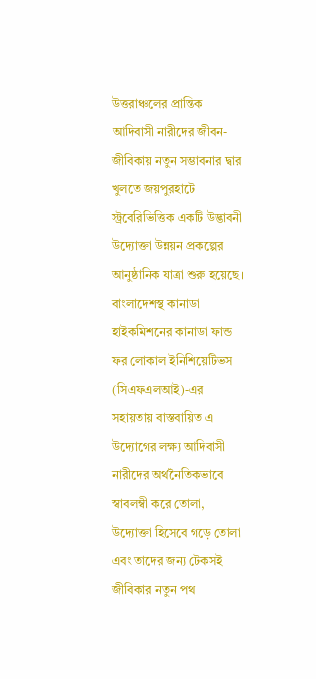উত্তরাঞ্চলের প্রান্তিক আদিবাসী নারীদের জীবন-জীবিকায় নতুন সম্ভাবনার দ্বার খুলতে জয়পুরহাটে স্ট্রবেরিভিত্তিক একটি উদ্ভাবনী উদ্যোক্তা উন্নয়ন প্রকল্পের আনুষ্ঠানিক যাত্রা শুরু হয়েছে। বাংলাদেশস্থ কানাডা হাইকমিশনের কানাডা ফান্ড ফর লোকাল ইনিশিয়েটিভস (সিএফএলআই)-এর সহায়তায় বাস্তবায়িত এ উদ্যোগের লক্ষ্য আদিবাসী নারীদের অর্থনৈতিকভাবে স্বাবলম্বী করে তোলা, উদ্যোক্তা হিসেবে গড়ে তোলা এবং তাদের জন্য টেকসই জীবিকার নতুন পথ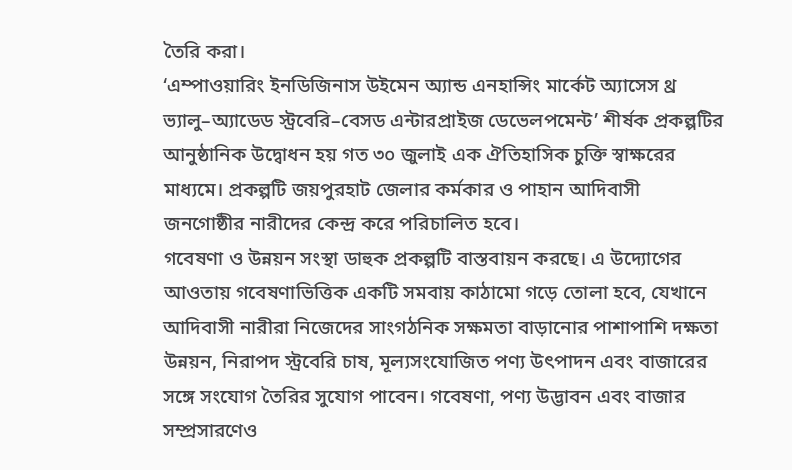তৈরি করা।
‘এম্পাওয়ারিং ইনডিজিনাস উইমেন অ্যান্ড এনহান্সিং মার্কেট অ্যাসেস থ্র ভ্যালু–অ্যাডেড স্ট্রবেরি–বেসড এন্টারপ্রাইজ ডেভেলপমেন্ট’ শীর্ষক প্রকল্পটির আনুষ্ঠানিক উদ্বোধন হয় গত ৩০ জুলাই এক ঐতিহাসিক চুক্তি স্বাক্ষরের মাধ্যমে। প্রকল্পটি জয়পুরহাট জেলার কর্মকার ও পাহান আদিবাসী জনগোষ্ঠীর নারীদের কেন্দ্র করে পরিচালিত হবে।
গবেষণা ও উন্নয়ন সংস্থা ডাহুক প্রকল্পটি বাস্তবায়ন করছে। এ উদ্যোগের আওতায় গবেষণাভিত্তিক একটি সমবায় কাঠামো গড়ে তোলা হবে, যেখানে আদিবাসী নারীরা নিজেদের সাংগঠনিক সক্ষমতা বাড়ানোর পাশাপাশি দক্ষতা উন্নয়ন, নিরাপদ স্ট্রবেরি চাষ, মূল্যসংযোজিত পণ্য উৎপাদন এবং বাজারের সঙ্গে সংযোগ তৈরির সুযোগ পাবেন। গবেষণা, পণ্য উদ্ভাবন এবং বাজার সম্প্রসারণেও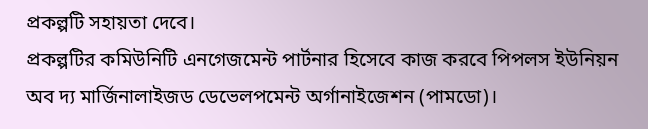প্রকল্পটি সহায়তা দেবে।
প্রকল্পটির কমিউনিটি এনগেজমেন্ট পার্টনার হিসেবে কাজ করবে পিপলস ইউনিয়ন অব দ্য মার্জিনালাইজড ডেভেলপমেন্ট অর্গানাইজেশন (পামডো)।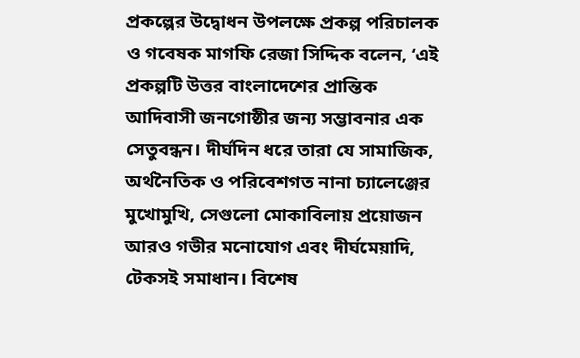প্রকল্পের উদ্বোধন উপলক্ষে প্রকল্প পরিচালক ও গবেষক মাগফি রেজা সিদ্দিক বলেন, ‘এই প্রকল্পটি উত্তর বাংলাদেশের প্রান্তিক আদিবাসী জনগোষ্ঠীর জন্য সম্ভাবনার এক সেতুবন্ধন। দীর্ঘদিন ধরে তারা যে সামাজিক, অর্থনৈতিক ও পরিবেশগত নানা চ্যালেঞ্জের মুখোমুখি, সেগুলো মোকাবিলায় প্রয়োজন আরও গভীর মনোযোগ এবং দীর্ঘমেয়াদি, টেকসই সমাধান। বিশেষ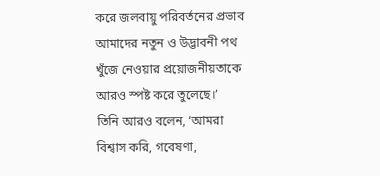করে জলবায়ু পরিবর্তনের প্রভাব আমাদের নতুন ও উদ্ভাবনী পথ খুঁজে নেওয়ার প্রয়োজনীয়তাকে আরও স্পষ্ট করে তুলেছে।’
তিনি আরও বলেন, ‘আমরা বিশ্বাস করি, গবেষণা,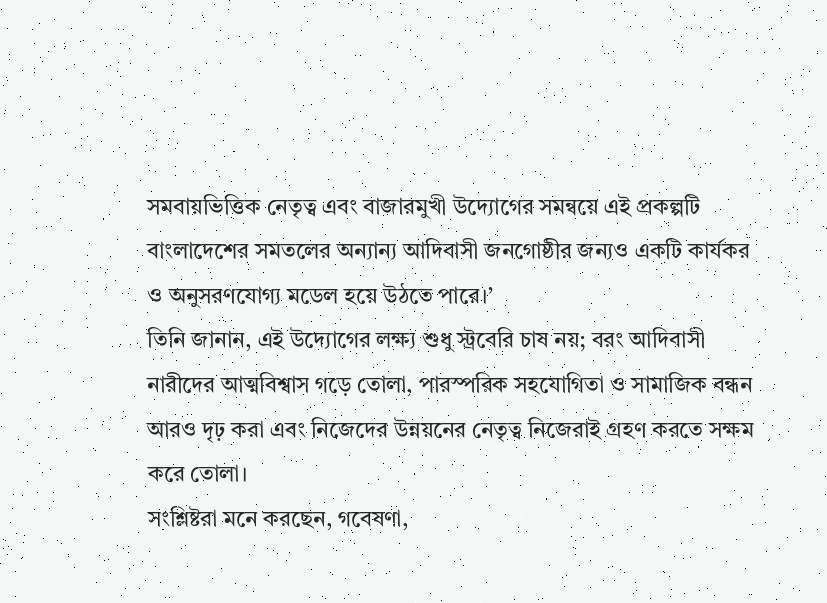সমবায়ভিত্তিক নেতৃত্ব এবং বাজারমুখী উদ্যোগের সমন্বয়ে এই প্রকল্পটি বাংলাদেশের সমতলের অন্যান্য আদিবাসী জনগোষ্ঠীর জন্যও একটি কার্যকর ও অনুসরণযোগ্য মডেল হয়ে উঠতে পারে।’
তিনি জানান, এই উদ্যোগের লক্ষ্য শুধু স্ট্রবেরি চাষ নয়; বরং আদিবাসী নারীদের আত্মবিশ্বাস গড়ে তোলা, পারস্পরিক সহযোগিতা ও সামাজিক বন্ধন আরও দৃঢ় করা এবং নিজেদের উন্নয়নের নেতৃত্ব নিজেরাই গ্রহণ করতে সক্ষম করে তোলা।
সংশ্লিষ্টরা মনে করছেন, গবেষণা,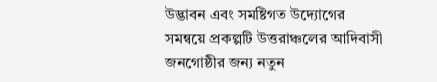উদ্ভাবন এবং সমষ্টিগত উদ্যোগের সমন্বয়ে প্রকল্পটি উত্তরাঞ্চলের আদিবাসী জনগোষ্ঠীর জন্য নতুন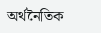অর্থনৈতিক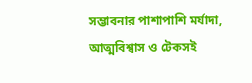সম্ভাবনার পাশাপাশি মর্যাদা, আত্মবিশ্বাস ও টেকসই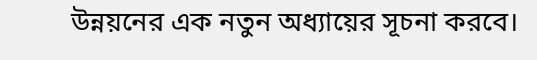উন্নয়নের এক নতুন অধ্যায়ের সূচনা করবে।